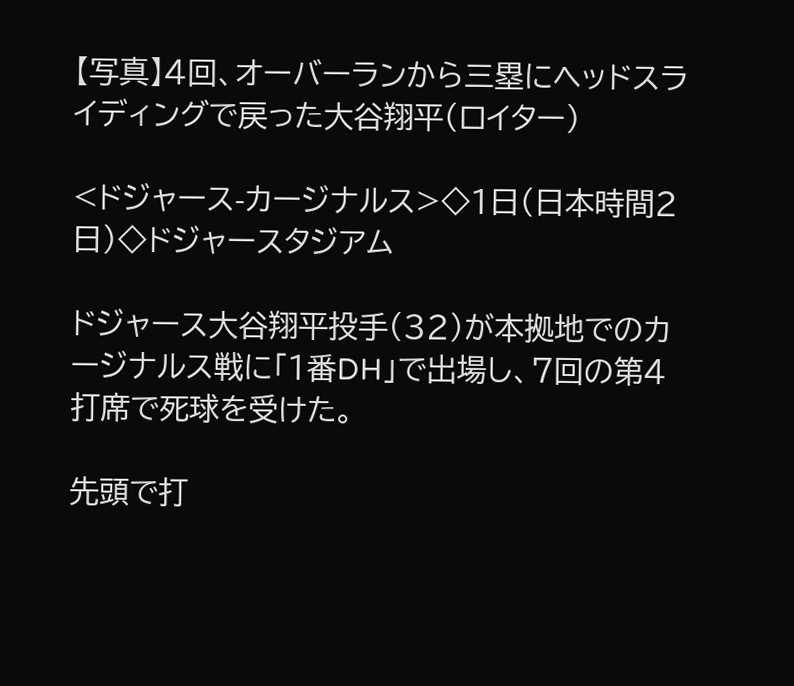【写真】4回、オーバーランから三塁にヘッドスライディングで戻った大谷翔平(ロイター)

<ドジャース-カージナルス>◇1日(日本時間2日)◇ドジャースタジアム

ドジャース大谷翔平投手(32)が本拠地でのカージナルス戦に「1番DH」で出場し、7回の第4打席で死球を受けた。

先頭で打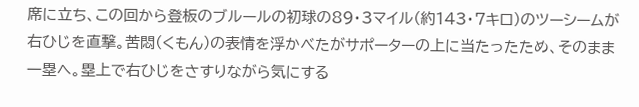席に立ち、この回から登板のブルールの初球の89・3マイル(約143・7キロ)のツーシームが右ひじを直撃。苦悶(くもん)の表情を浮かべたがサポーターの上に当たったため、そのまま一塁へ。塁上で右ひじをさすりながら気にする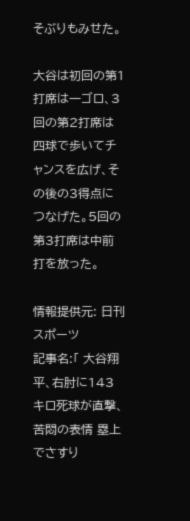そぶりもみせた。

大谷は初回の第1打席は一ゴロ、3回の第2打席は四球で歩いてチャンスを広げ、その後の3得点につなげた。5回の第3打席は中前打を放った。

情報提供元: 日刊スポーツ
記事名:「 大谷翔平、右肘に143キロ死球が直撃、苦悶の表情 塁上でさすり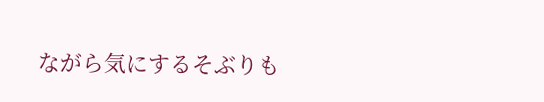ながら気にするそぶりも